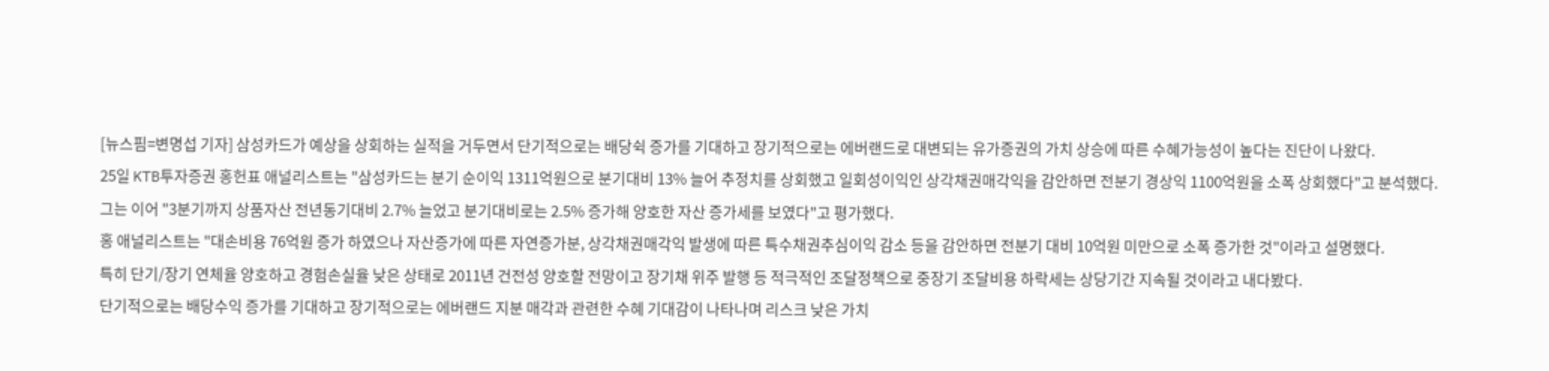[뉴스핌=변명섭 기자] 삼성카드가 예상을 상회하는 실적을 거두면서 단기적으로는 배당쉭 증가를 기대하고 장기적으로는 에버랜드로 대변되는 유가증권의 가치 상승에 따른 수혜가능성이 높다는 진단이 나왔다.
25일 KTB투자증권 홍헌표 애널리스트는 "삼성카드는 분기 순이익 1311억원으로 분기대비 13% 늘어 추정치를 상회했고 일회성이익인 상각채권매각익을 감안하면 전분기 경상익 1100억원을 소폭 상회했다"고 분석했다.
그는 이어 "3분기까지 상품자산 전년동기대비 2.7% 늘었고 분기대비로는 2.5% 증가해 양호한 자산 증가세를 보였다"고 평가했다.
홍 애널리스트는 "대손비용 76억원 증가 하였으나 자산증가에 따른 자연증가분, 상각채권매각익 발생에 따른 특수채권추심이익 감소 등을 감안하면 전분기 대비 10억원 미만으로 소폭 증가한 것"이라고 설명했다.
특히 단기/장기 연체율 양호하고 경험손실율 낮은 상태로 2011년 건전성 양호할 전망이고 장기채 위주 발행 등 적극적인 조달정책으로 중장기 조달비용 하락세는 상당기간 지속될 것이라고 내다봤다.
단기적으로는 배당수익 증가를 기대하고 장기적으로는 에버랜드 지분 매각과 관련한 수혜 기대감이 나타나며 리스크 낮은 가치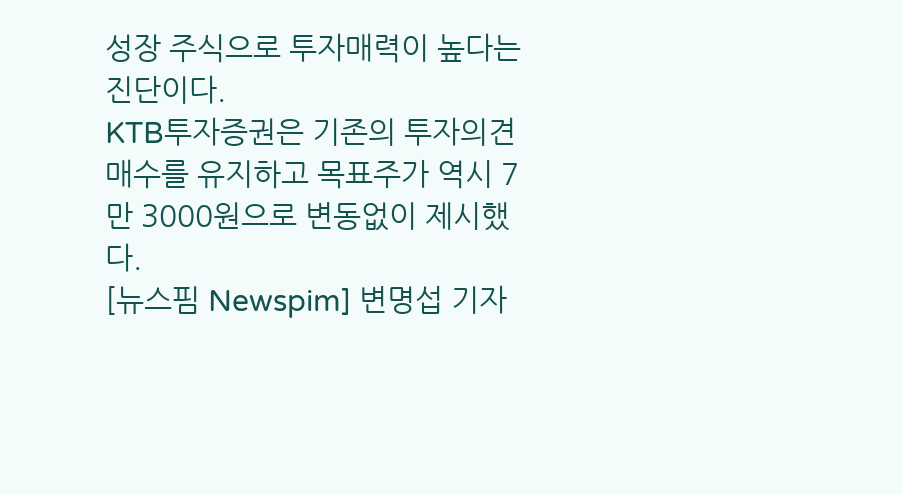성장 주식으로 투자매력이 높다는 진단이다.
KTB투자증권은 기존의 투자의견 매수를 유지하고 목표주가 역시 7만 3000원으로 변동없이 제시했다.
[뉴스핌 Newspim] 변명섭 기자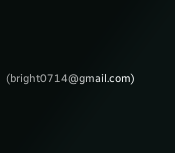(bright0714@gmail.com)